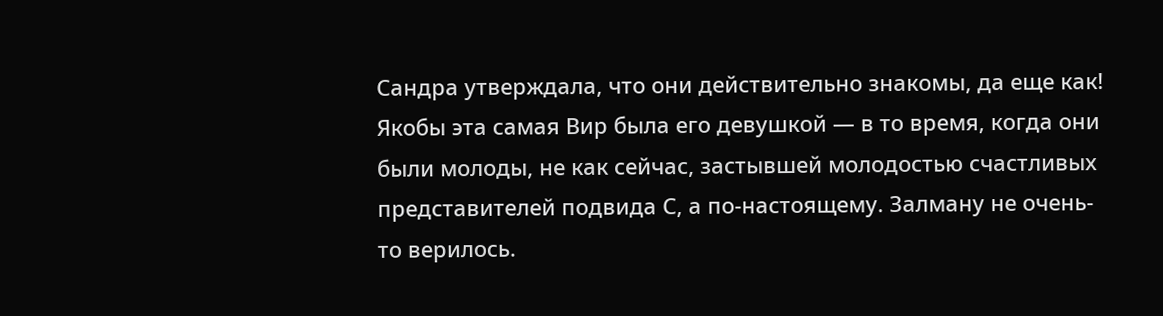Сандра утверждала, что они действительно знакомы, да еще как! Якобы эта самая Вир была его девушкой — в то время, когда они были молоды, не как сейчас, застывшей молодостью счастливых представителей подвида С, а по-настоящему. Залману не очень-то верилось.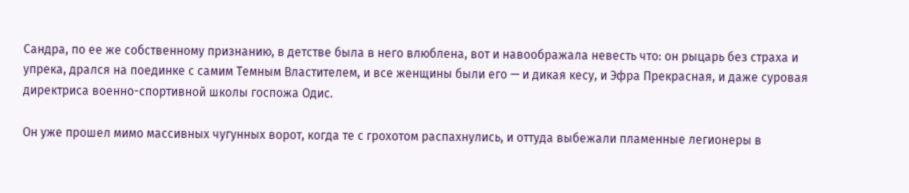Сандра, по ее же собственному признанию, в детстве была в него влюблена, вот и навоображала невесть что: он рыцарь без страха и упрека, дрался на поединке с самим Темным Властителем, и все женщины были его — и дикая кесу, и Эфра Прекрасная, и даже суровая директриса военно-спортивной школы госпожа Одис.

Он уже прошел мимо массивных чугунных ворот, когда те с грохотом распахнулись, и оттуда выбежали пламенные легионеры в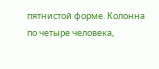пятнистой форме. Колонна по четыре человека,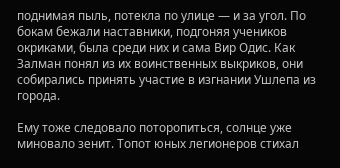поднимая пыль, потекла по улице — и за угол. По бокам бежали наставники, подгоняя учеников окриками, была среди них и сама Вир Одис. Как Залман понял из их воинственных выкриков, они собирались принять участие в изгнании Ушлепа из города.

Ему тоже следовало поторопиться, солнце уже миновало зенит. Топот юных легионеров стихал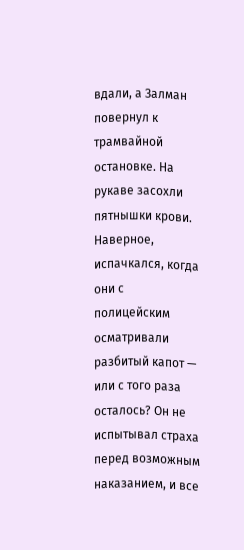вдали, а Залман повернул к трамвайной остановке. На рукаве засохли пятнышки крови. Наверное, испачкался, когда они с полицейским осматривали разбитый капот — или с того раза осталось? Он не испытывал страха перед возможным наказанием, и все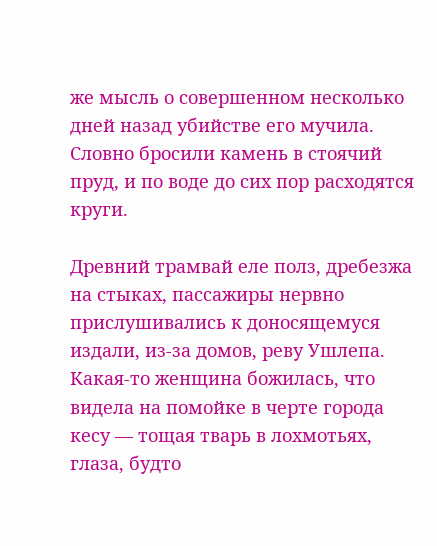же мысль о совершенном несколько дней назад убийстве его мучила. Словно бросили камень в стоячий пруд, и по воде до сих пор расходятся круги.

Древний трамвай еле полз, дребезжа на стыках, пассажиры нервно прислушивались к доносящемуся издали, из-за домов, реву Ушлепа. Какая-то женщина божилась, что видела на помойке в черте города кесу — тощая тварь в лохмотьях, глаза, будто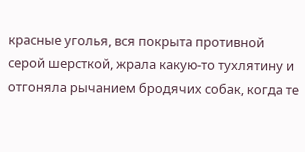красные уголья, вся покрыта противной серой шерсткой, жрала какую-то тухлятину и отгоняла рычанием бродячих собак, когда те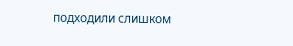подходили слишком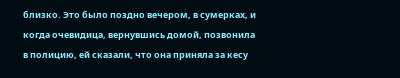близко. Это было поздно вечером, в сумерках, и когда очевидица, вернувшись домой, позвонила в полицию, ей сказали, что она приняла за кесу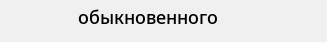обыкновенного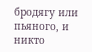бродягу или пьяного, и никто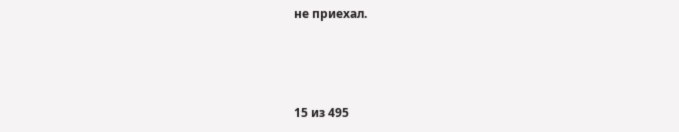не приехал.



15 из 495